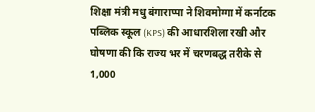शिक्षा मंत्री मधु बंगाराप्पा ने शिवमोग्गा में कर्नाटक पब्लिक स्कूल (KPS) की आधारशिला रखी और घोषणा की कि राज्य भर में चरणबद्ध तरीके से 1,000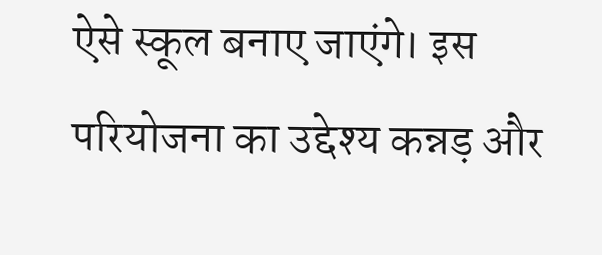ऐसे स्कूल बनाए जाएंगे। इस परियोजना का उद्देश्य कन्नड़ और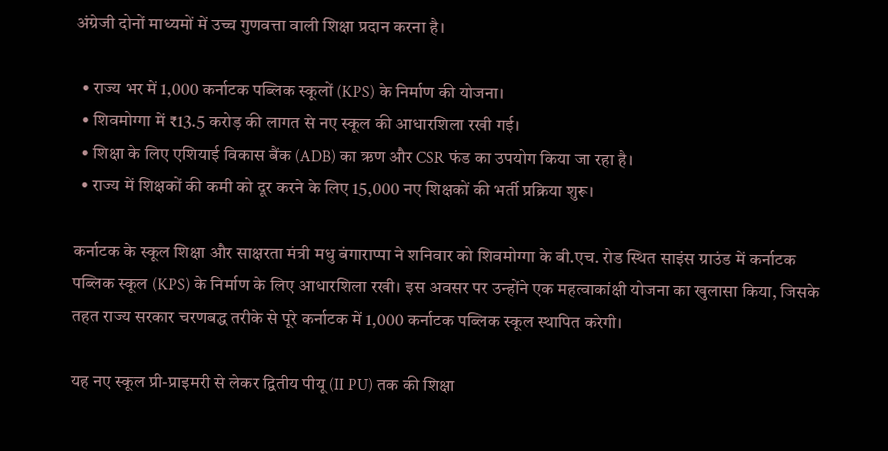अंग्रेजी दोनों माध्यमों में उच्च गुणवत्ता वाली शिक्षा प्रदान करना है।

  • राज्य भर में 1,000 कर्नाटक पब्लिक स्कूलों (KPS) के निर्माण की योजना।
  • शिवमोग्गा में ₹13.5 करोड़ की लागत से नए स्कूल की आधारशिला रखी गई।
  • शिक्षा के लिए एशियाई विकास बैंक (ADB) का ऋण और CSR फंड का उपयोग किया जा रहा है।
  • राज्य में शिक्षकों की कमी को दूर करने के लिए 15,000 नए शिक्षकों की भर्ती प्रक्रिया शुरू।

कर्नाटक के स्कूल शिक्षा और साक्षरता मंत्री मधु बंगाराप्पा ने शनिवार को शिवमोग्गा के बी.एच. रोड स्थित साइंस ग्राउंड में कर्नाटक पब्लिक स्कूल (KPS) के निर्माण के लिए आधारशिला रखी। इस अवसर पर उन्होंने एक महत्वाकांक्षी योजना का खुलासा किया, जिसके तहत राज्य सरकार चरणबद्ध तरीके से पूरे कर्नाटक में 1,000 कर्नाटक पब्लिक स्कूल स्थापित करेगी।

यह नए स्कूल प्री-प्राइमरी से लेकर द्वितीय पीयू (II PU) तक की शिक्षा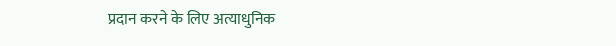प्रदान करने के लिए अत्याधुनिक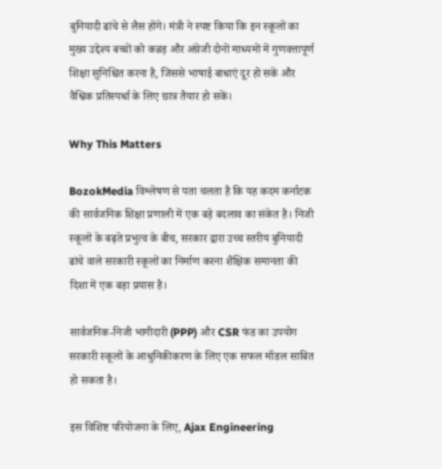बुनियादी ढांचे से लैस होंगे। मंत्री ने स्पष्ट किया कि इन स्कूलों का मुख्य उद्देश्य बच्चों को कन्नड़ और अंग्रेजी दोनों माध्यमों में गुणवत्तापूर्ण शिक्षा सुनिश्चित करना है, जिससे भाषाई बाधाएं दूर हो सकें और वैश्विक प्रतिस्पर्धा के लिए छात्र तैयार हो सकें।

Why This Matters

BozokMedia विश्लेषण से पता चलता है कि यह कदम कर्नाटक की सार्वजनिक शिक्षा प्रणाली में एक बड़े बदलाव का संकेत है। निजी स्कूलों के बढ़ते प्रभुत्व के बीच, सरकार द्वारा उच्च स्तरीय बुनियादी ढांचे वाले सरकारी स्कूलों का निर्माण करना शैक्षिक समानता की दिशा में एक बड़ा प्रयास है।

सार्वजनिक-निजी भागीदारी (PPP) और CSR फंड का उपयोग सरकारी स्कूलों के आधुनिकीकरण के लिए एक सफल मॉडल साबित हो सकता है।

इस विशिष्ट परियोजना के लिए, Ajax Engineering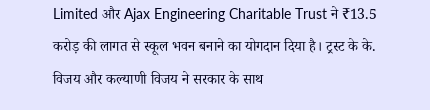Limited और Ajax Engineering Charitable Trust ने ₹13.5 करोड़ की लागत से स्कूल भवन बनाने का योगदान दिया है। ट्रस्ट के के. विजय और कल्याणी विजय ने सरकार के साथ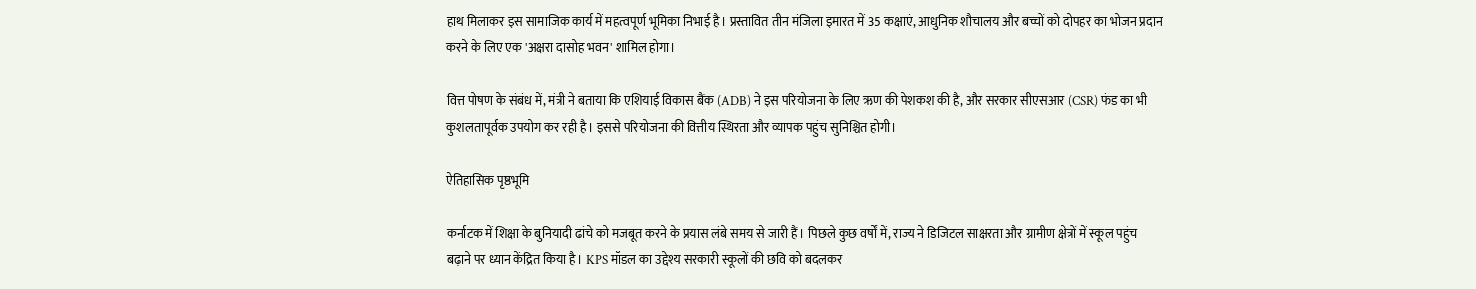हाथ मिलाकर इस सामाजिक कार्य में महत्वपूर्ण भूमिका निभाई है। प्रस्तावित तीन मंजिला इमारत में 35 कक्षाएं, आधुनिक शौचालय और बच्चों को दोपहर का भोजन प्रदान करने के लिए एक 'अक्षरा दासोह भवन' शामिल होगा।

वित्त पोषण के संबंध में, मंत्री ने बताया कि एशियाई विकास बैंक (ADB) ने इस परियोजना के लिए ऋण की पेशकश की है, और सरकार सीएसआर (CSR) फंड का भी कुशलतापूर्वक उपयोग कर रही है। इससे परियोजना की वित्तीय स्थिरता और व्यापक पहुंच सुनिश्चित होगी।

ऐतिहासिक पृष्ठभूमि

कर्नाटक में शिक्षा के बुनियादी ढांचे को मजबूत करने के प्रयास लंबे समय से जारी हैं। पिछले कुछ वर्षों में, राज्य ने डिजिटल साक्षरता और ग्रामीण क्षेत्रों में स्कूल पहुंच बढ़ाने पर ध्यान केंद्रित किया है। KPS मॉडल का उद्देश्य सरकारी स्कूलों की छवि को बदलकर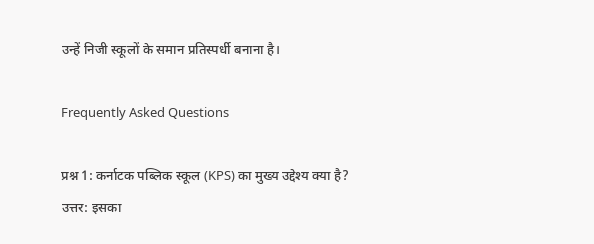उन्हें निजी स्कूलों के समान प्रतिस्पर्धी बनाना है।

Frequently Asked Questions

प्रश्न 1: कर्नाटक पब्लिक स्कूल (KPS) का मुख्य उद्देश्य क्या है?
उत्तर: इसका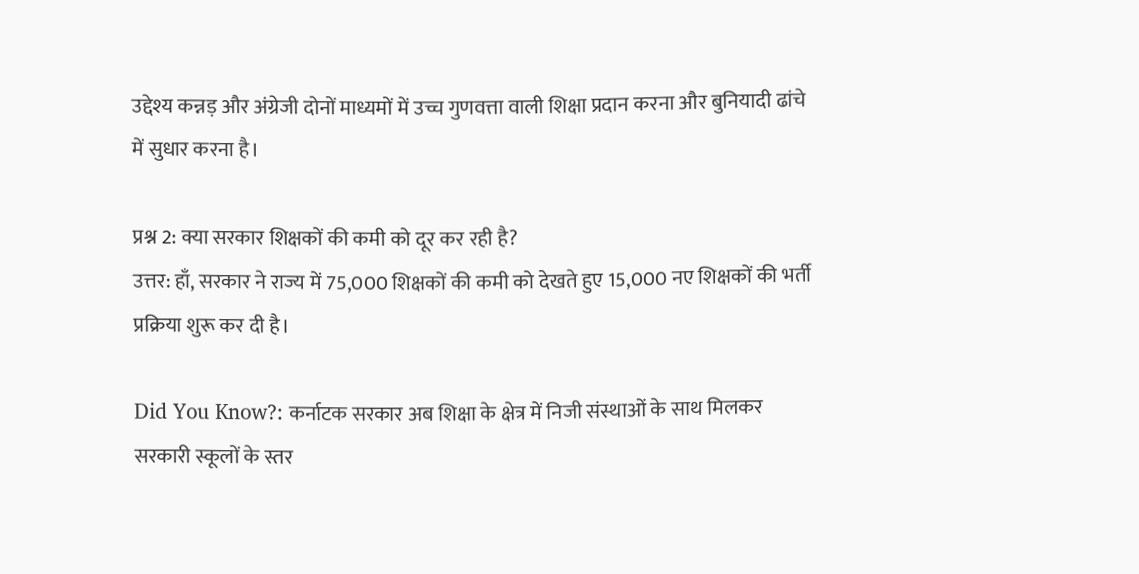उद्देश्य कन्नड़ और अंग्रेजी दोनों माध्यमों में उच्च गुणवत्ता वाली शिक्षा प्रदान करना और बुनियादी ढांचे में सुधार करना है।

प्रश्न 2: क्या सरकार शिक्षकों की कमी को दूर कर रही है?
उत्तर: हाँ, सरकार ने राज्य में 75,000 शिक्षकों की कमी को देखते हुए 15,000 नए शिक्षकों की भर्ती प्रक्रिया शुरू कर दी है।

Did You Know?: कर्नाटक सरकार अब शिक्षा के क्षेत्र में निजी संस्थाओं के साथ मिलकर सरकारी स्कूलों के स्तर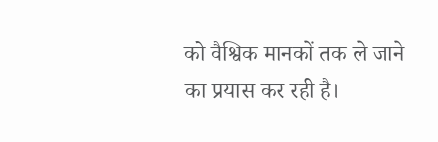को वैश्विक मानकों तक ले जाने का प्रयास कर रही है।